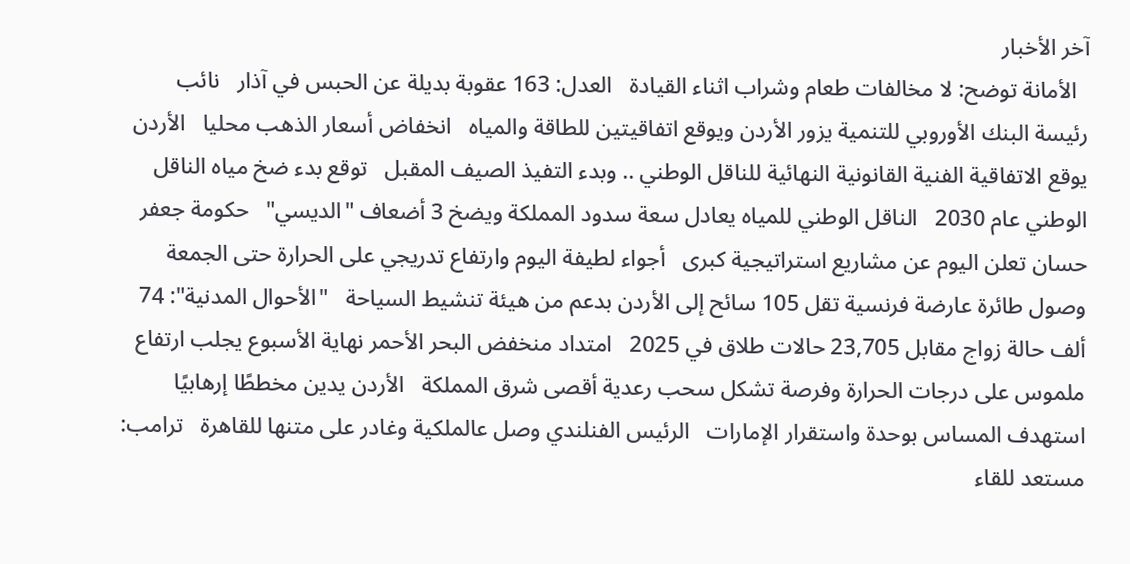آخر الأخبار
  الأمانة توضح: لا مخالفات طعام وشراب اثناء القيادة   العدل: 163 عقوبة بديلة عن الحبس في آذار   نائب رئيسة البنك الأوروبي للتنمية يزور الأردن ويوقع اتفاقيتين للطاقة والمياه   انخفاض أسعار الذهب محليا   الأردن يوقع الاتفاقية الفنية القانونية النهائية للناقل الوطني .. وبدء التفيذ الصيف المقبل   توقع بدء ضخ مياه الناقل الوطني عام 2030   الناقل الوطني للمياه يعادل سعة سدود المملكة ويضخ 3 أضعاف "الديسي"   حكومة جعفر حسان تعلن اليوم عن مشاريع استراتيجية كبرى   أجواء لطيفة اليوم وارتفاع تدريجي على الحرارة حتى الجمعة   وصول طائرة عارضة فرنسية تقل 105 سائح إلى الأردن بدعم من هيئة تنشيط السياحة   "الأحوال المدنية": 74 ألف حالة زواج مقابل 23,705 حالات طلاق في 2025   امتداد منخفض البحر الأحمر نهاية الأسبوع يجلب ارتفاع ملموس على درجات الحرارة وفرصة تشكل سحب رعدية أقصى شرق المملكة   الأردن يدين مخططًا إرهابيًا استهدف المساس بوحدة واستقرار الإمارات   الرئيس الفنلندي وصل عالملكية وغادر على متنها للقاهرة   ترامب: مستعد للقاء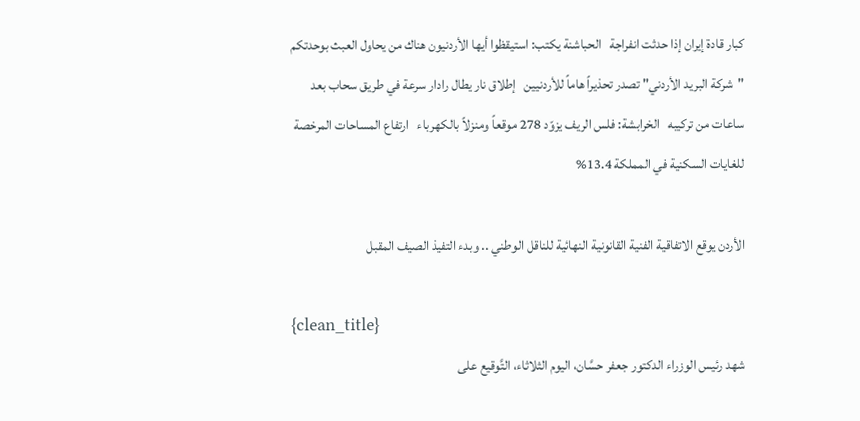كبار قادة إيران إذا حدثت انفراجة   الحباشنة يكتب: استيقظوا أيها الأردنيون هناك من يحاول العبث بوحدتكم   "شركة البريد الأردني" تصدر تحذيراً هاماً للأردنيين   إطلاق نار يطال رادار سرعة في طريق سحاب بعد ساعات من تركيبه   الخرابشة: فلس الريف يزوّد 278 موقعاً ومنزلاً بالكهرباء   ارتفاع المساحات المرخصة للغايات السكنية في المملكة 13.4%

الأردن يوقع الاتفاقية الفنية القانونية النهائية للناقل الوطني .. وبدء التفيذ الصيف المقبل

{clean_title}
شهد رئيس الوزراء الدكتور جعفر حسَّان، اليوم الثلاثاء، التَّوقيع على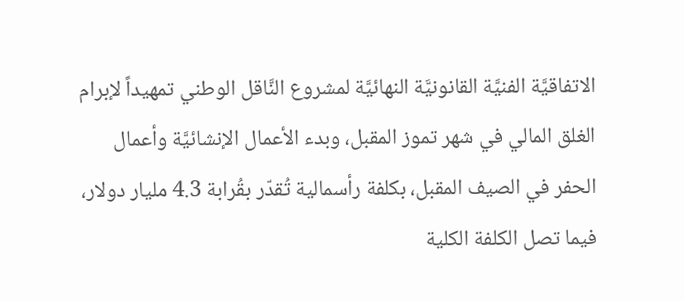الاتفاقيَّة الفنيَّة القانونيَّة النهائيَّة لمشروع النَّاقل الوطني تمهيداً لإبرام الغلق المالي في شهر تموز المقبل، وبدء الأعمال الإنشائيَّة وأعمال الحفر في الصيف المقبل، بكلفة رأسمالية تُقدّر بقُرابة 4.3 مليار دولار، فيما تصل الكلفة الكلية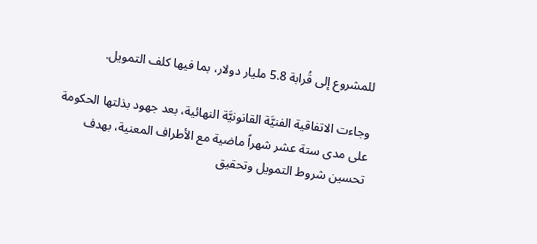للمشروع إلى قُرابة 5.8 مليار دولار، بما فيها كلف التمويل.

وجاءت الاتفاقية الفنيَّة القانونيَّة النهائية، بعد جهود بذلتها الحكومة على مدى ستة عشر شهراً ماضية مع الأطراف المعنية، بهدف تحسين شروط التمويل وتحقيق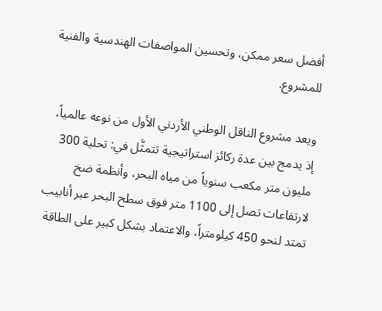أفضل سعر ممكن، وتحسين المواصفات الهندسية والفنية للمشروع.

ويعد مشروع الناقل الوطني الأردني الأول من نوعه عالمياً، إذ يدمج بين عدة ركائز استراتيجية تتمثَّل في: تحلية 300 مليون متر مكعب سنوياً من مياه البحر، وأنظمة ضخ لارتفاعات تصل إلى 1100 متر فوق سطح البحر عبر أنابيب تمتد لنحو 450 كيلومتراً، والاعتماد بشكل كبير على الطاقة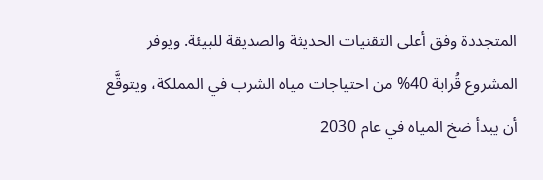المتجددة وفق أعلى التقنيات الحديثة والصديقة للبيئة. ويوفر المشروع قُرابة 40% من احتياجات مياه الشرب في المملكة، ويتوقَّع أن يبدأ ضخ المياه في عام 2030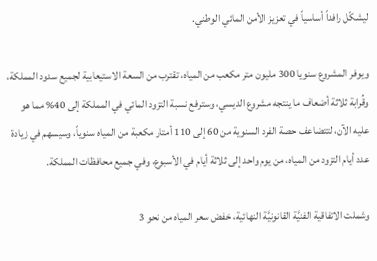ليشكّل رافداً أساسياً في تعزيز الأمن المائي الوطني.

ويوفر المشروع سنويا 300 مليون متر مكعب من المياه، تقترب من السعة الاستيعابية لجميع سدود المملكة، وقُرابة ثلاثة أضعاف ما ينتجه مشروع الديسي، وسترفع نسبة التزود المائي في المملكة إلى 40% مما هو عليه الآن، لتتضاعف حصة الفرد السنوية من 60 إلى 110 أمتار مكعبة من المياه سنوياً، وسيسهم في زيادة عدد أيام التزود من المياه، من يوم واحد إلى ثلاثة أيام في الأسبوع، وفي جميع محافظات المملكة.

وشملت الاتفاقية الفنيَّة القانونيَّة النهائية، خفض سعر المياه من نحو 3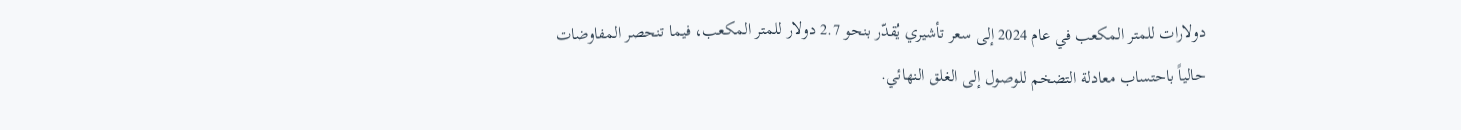دولارات للمتر المكعب في عام 2024 إلى سعر تأشيري يُقدّر بنحو 2.7 دولار للمتر المكعب، فيما تنحصر المفاوضات حالياً باحتساب معادلة التضخم للوصول إلى الغلق النهائي.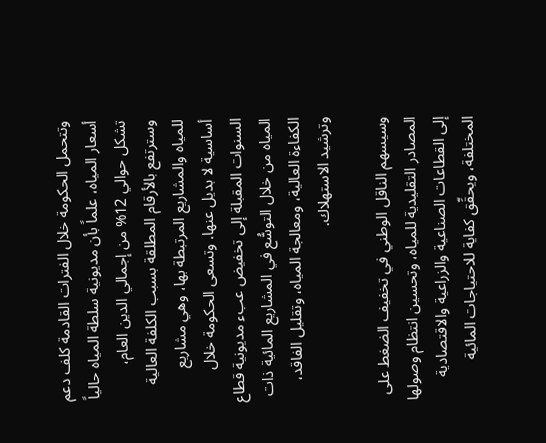وتتحمل الحكومة خلال الفترات القادمة كلف دعم أسعار المياه، علماً بأن مديونية سلطة المياه حالياً تشكل حوالي 12% من إجمالي الدين العام، وسترتفع بالأرقام المطلقة بسبب الكلفة العالية للمياه والمشاريع المرتبطة بها، وهي مشاريع أساسية لا بديل عنها. وتسعى الحكومة خلال السنوات المقبلة إلى تخفيض عبء مديونية قطاع المياه من خلال التوسُّع في المشاريع المائية ذات الكفاءة العالية، ومعالجة المياه، وتقليل الفاقد، وترشيد الاستهلاك.

وسيسهم الناقل الوطني في تخفيف الضغط على المصادر التقليدية للمياه، وتحسين انتظام وصولها إلى القطاعات الصناعية والزراعية والاقتصادية المختلفة، ويحقِّق كفاية للاحتياجات المائية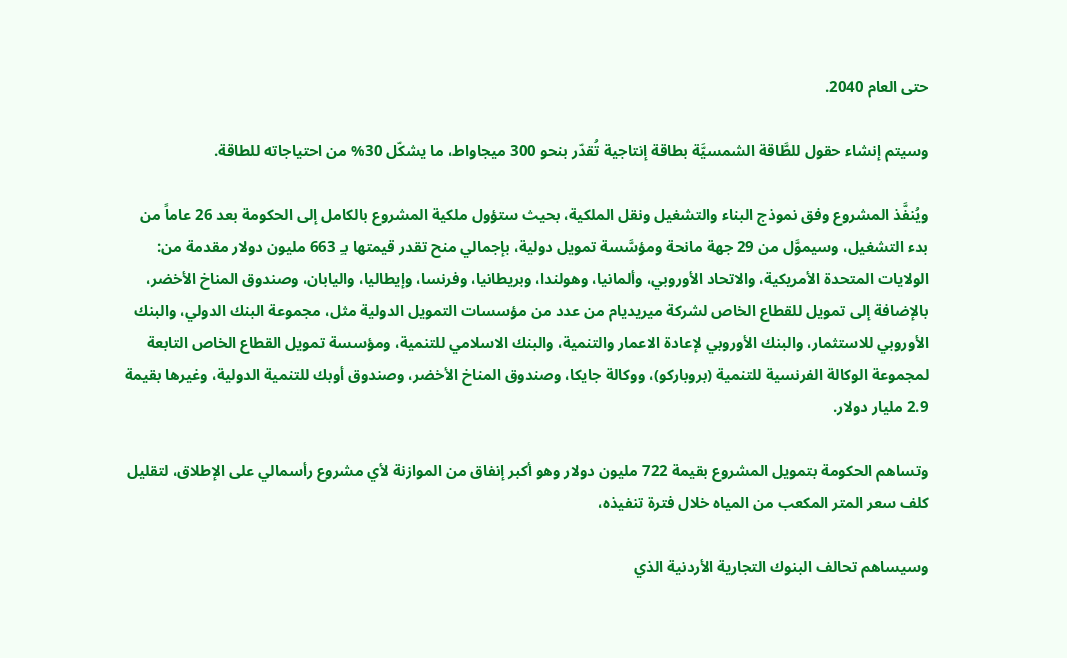حتى العام 2040.

وسيتم إنشاء حقول للطَّاقة الشمسيَّة بطاقة إنتاجية تُقدّر بنحو 300 ميجاواط، ما يشكّل 30% من احتياجاته للطاقة.

ويُنفَّذ المشروع وفق نموذج البناء والتشغيل ونقل الملكية، بحيث ستؤول ملكية المشروع بالكامل إلى الحكومة بعد 26 عاماً من بدء التشغيل، وسيموَّل من 29 جهة مانحة ومؤسَّسة تمويل دولية، بإجمالي منح تقدر قيمتها بـِ 663 مليون دولار مقدمة من: الولايات المتحدة الأمريكية، والاتحاد الأوروبي، وألمانيا، وهولندا، وبريطانيا، وفرنسا، وإيطاليا، واليابان، وصندوق المناخ الأخضر، بالإضافة إلى تمويل للقطاع الخاص لشركة ميريديام من عدد من مؤسسات التمويل الدولية مثل، مجموعة البنك الدولي، والبنك الأوروبي للاستثمار، والبنك الأوروبي لإعادة الاعمار والتنمية، والبنك الاسلامي للتنمية، ومؤسسة تمويل القطاع الخاص التابعة لمجموعة الوكالة الفرنسية للتنمية (بروباركو)، ووكالة جايكا، وصندوق المناخ الأخضر، وصندوق أوبك للتنمية الدولية، وغيرها بقيمة 2.9 مليار دولار.

وتساهم الحكومة بتمويل المشروع بقيمة 722 مليون دولار وهو أكبر إنفاق من الموازنة لأي مشروع رأسمالي على الإطلاق، لتقليل كلف سعر المتر المكعب من المياه خلال فترة تنفيذه،

وسيساهم تحالف البنوك التجارية الأردنية الذي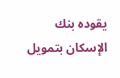يقوده بنك الإسكان بتمويل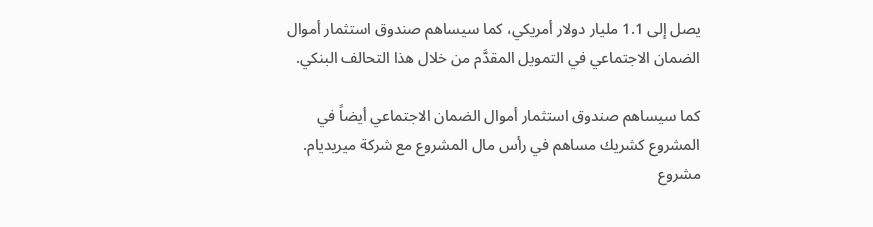يصل إلى 1.1 مليار دولار أمريكي، كما سيساهم صندوق استثمار أموال الضمان الاجتماعي في التمويل المقدَّم من خلال هذا التحالف البنكي.

كما سيساهم صندوق استثمار أموال الضمان الاجتماعي أيضاً في المشروع كشريك مساهم في رأس مال المشروع مع شركة ميريديام.
مشروع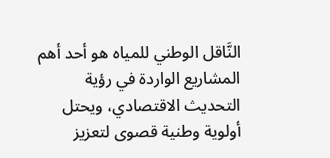النَّاقل الوطني للمياه هو أحد أهم المشاريع الواردة في رؤية التحديث الاقتصادي، ويحتل أولوية وطنية قصوى لتعزيز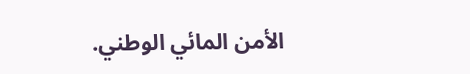الأمن المائي الوطني.